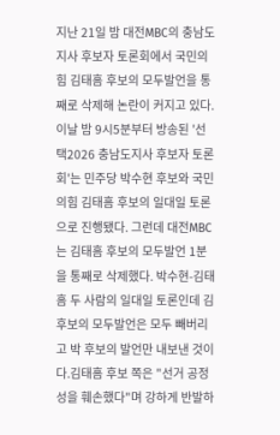지난 21일 밤 대전MBC의 충남도지사 후보자 토론회에서 국민의힘 김태흠 후보의 모두발언을 통째로 삭제해 논란이 커지고 있다.이날 밤 9시5분부터 방송된 '선택2026 충남도지사 후보자 토론회'는 민주당 박수현 후보와 국민의힘 김태흠 후보의 일대일 토론으로 진행됐다. 그런데 대전MBC는 김태흠 후보의 모두발언 1분을 통째로 삭제했다. 박수현-김태흠 두 사람의 일대일 토론인데 김 후보의 모두발언은 모두 빼버리고 박 후보의 발언만 내보낸 것이다.김태흠 후보 쪽은 "선거 공정성을 훼손했다"며 강하게 반발하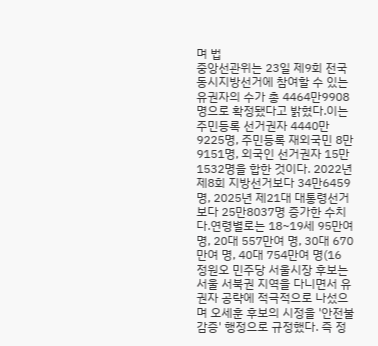며 법
중앙선관위는 23일 제9회 전국동시지방선거에 참여할 수 있는 유권자의 수가 총 4464만9908명으로 확정됐다고 밝혔다.이는 주민등록 선거권자 4440만9225명, 주민등록 재외국민 8만9151명, 외국인 선거권자 15만1532명을 합한 것이다. 2022년 제8회 지방선거보다 34만6459명, 2025년 제21대 대통령선거보다 25만8037명 증가한 수치다.연령별로는 18~19세 95만여 명, 20대 557만여 명, 30대 670만여 명, 40대 754만여 명(16
정원오 민주당 서울시장 후보는 서울 서북권 지역을 다니면서 유권자 공략에 적극적으로 나섰으며 오세훈 후보의 시정을 '안전불감증' 행정으로 규정했다. 즉 정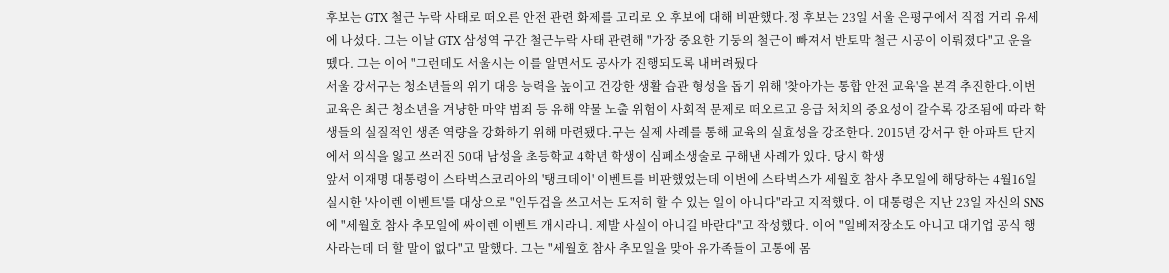후보는 GTX 철근 누락 사태로 떠오른 안전 관련 화제를 고리로 오 후보에 대해 비판했다.정 후보는 23일 서울 은평구에서 직접 거리 유세에 나섰다. 그는 이날 GTX 삼성역 구간 철근누락 사태 관련해 "가장 중요한 기둥의 철근이 빠져서 반토막 철근 시공이 이뤄졌다"고 운을 뗐다. 그는 이어 "그런데도 서울시는 이를 알면서도 공사가 진행되도록 내버려뒀다
서울 강서구는 청소년들의 위기 대응 능력을 높이고 건강한 생활 습관 형성을 돕기 위해 '찾아가는 통합 안전 교육'을 본격 추진한다.이번 교육은 최근 청소년을 겨냥한 마약 범죄 등 유해 약물 노출 위험이 사회적 문제로 떠오르고 응급 처치의 중요성이 갈수록 강조됨에 따라 학생들의 실질적인 생존 역량을 강화하기 위해 마련됐다.구는 실제 사례를 통해 교육의 실효성을 강조한다. 2015년 강서구 한 아파트 단지에서 의식을 잃고 쓰러진 50대 남성을 초등학교 4학년 학생이 심폐소생술로 구해낸 사례가 있다. 당시 학생
앞서 이재명 대통령이 스타벅스코리아의 '탱크데이' 이벤트를 비판했었는데 이번에 스타벅스가 세월호 참사 추모일에 해당하는 4월16일 실시한 '사이렌 이벤트'를 대상으로 "인두겁을 쓰고서는 도저히 할 수 있는 일이 아니다"라고 지적했다. 이 대통령은 지난 23일 자신의 SNS에 "세월호 참사 추모일에 싸이렌 이벤트 개시라니. 제발 사실이 아니길 바란다"고 작성했다. 이어 "일베저장소도 아니고 대기업 공식 행사라는데 더 할 말이 없다"고 말했다. 그는 "세월호 참사 추모일을 맞아 유가족들이 고통에 몸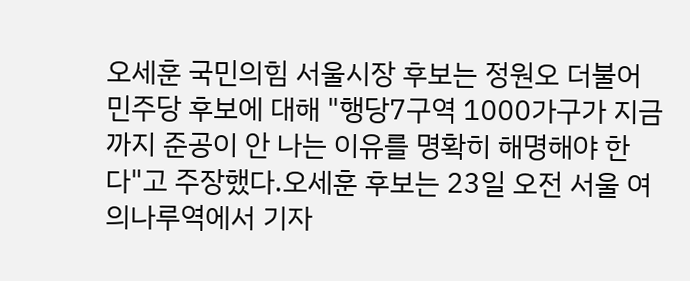오세훈 국민의힘 서울시장 후보는 정원오 더불어민주당 후보에 대해 "행당7구역 1000가구가 지금까지 준공이 안 나는 이유를 명확히 해명해야 한다"고 주장했다.오세훈 후보는 23일 오전 서울 여의나루역에서 기자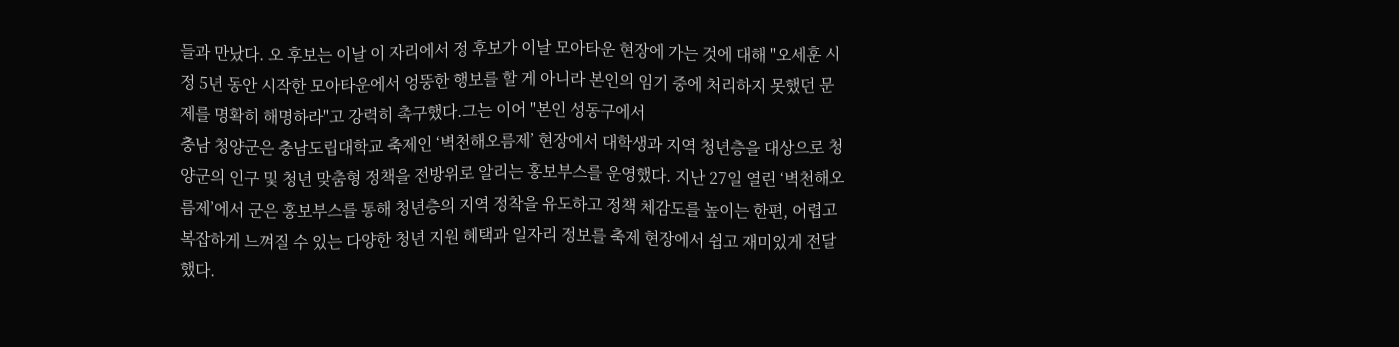들과 만났다. 오 후보는 이날 이 자리에서 정 후보가 이날 모아타운 현장에 가는 것에 대해 "오세훈 시정 5년 동안 시작한 모아타운에서 엉뚱한 행보를 할 게 아니라 본인의 임기 중에 처리하지 못했던 문제를 명확히 해명하라"고 강력히 촉구했다.그는 이어 "본인 성동구에서
충남 청양군은 충남도립대학교 축제인 ‘벽천해오름제’ 현장에서 대학생과 지역 청년층을 대상으로 청양군의 인구 및 청년 맞춤형 정책을 전방위로 알리는 홍보부스를 운영했다. 지난 27일 열린 ‘벽천해오름제’에서 군은 홍보부스를 통해 청년층의 지역 정착을 유도하고 정책 체감도를 높이는 한편, 어렵고 복잡하게 느껴질 수 있는 다양한 청년 지원 혜택과 일자리 정보를 축제 현장에서 쉽고 재미있게 전달했다.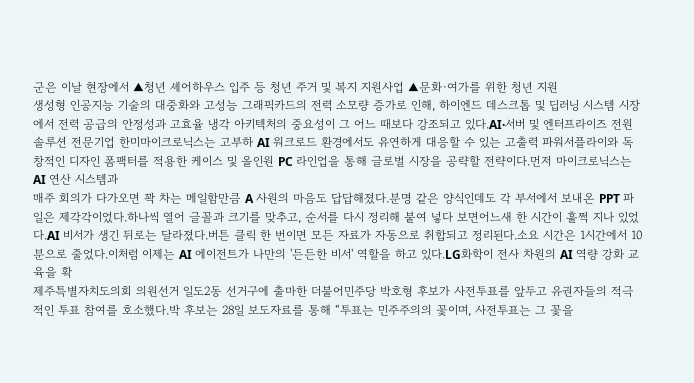군은 이날 현장에서 ▲청년 셰어하우스 입주 등 청년 주거 및 복지 지원사업 ▲문화·여가를 위한 청년 지원
생성형 인공지능 기술의 대중화와 고성능 그래픽카드의 전력 소모량 증가로 인해, 하이엔드 데스크톱 및 딥러닝 시스템 시장에서 전력 공급의 안정성과 고효율 냉각 아키텍처의 중요성이 그 어느 때보다 강조되고 있다.AI·서버 및 엔터프라이즈 전원 솔루션 전문기업 한미마이크로닉스는 고부하 AI 워크로드 환경에서도 유연하게 대응할 수 있는 고출력 파워서플라이와 독창적인 디자인 폼팩터를 적용한 케이스 및 올인원 PC 라인업을 통해 글로벌 시장을 공략할 전략이다.먼저 마이크로닉스는 AI 연산 시스템과
매주 회의가 다가오면 꽉 차는 메일함만큼 A 사원의 마음도 답답해졌다.분명 같은 양식인데도 각 부서에서 보내온 PPT 파일은 제각각이었다.하나씩 열어 글꼴과 크기를 맞추고, 순서를 다시 정리해 붙여 넣다 보면어느새 한 시간이 훌쩍 지나 있었다.AI 비서가 생긴 뒤로는 달라졌다.버튼 클릭 한 번이면 모든 자료가 자동으로 취합되고 정리된다.소요 시간은 1시간에서 10분으로 줄었다.이처럼 이제는 AI 에이전트가 나만의 '든든한 비서' 역할을 하고 있다.LG화학이 전사 차원의 AI 역량 강화 교육을 확
제주특별자치도의회 의원선거 일도2동 선거구에 출마한 더불어민주당 박호형 후보가 사전투표를 앞두고 유권자들의 적극적인 투표 참여를 호소했다.박 후보는 28일 보도자료를 통해 “투표는 민주주의의 꽃이며, 사전투표는 그 꽃을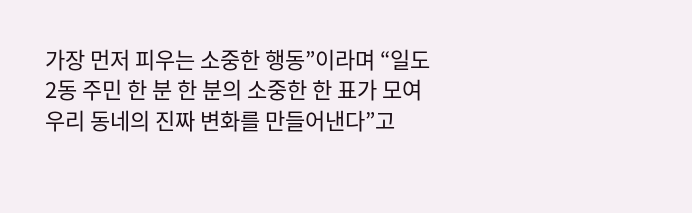가장 먼저 피우는 소중한 행동”이라며 “일도2동 주민 한 분 한 분의 소중한 한 표가 모여 우리 동네의 진짜 변화를 만들어낸다”고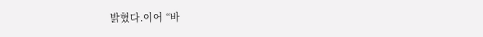밝혔다.이어 “바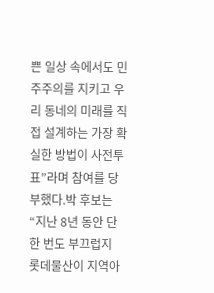쁜 일상 속에서도 민주주의를 지키고 우리 동네의 미래를 직접 설계하는 가장 확실한 방법이 사전투표”라며 참여를 당부했다.박 후보는 “지난 8년 동안 단 한 번도 부끄럽지
롯데물산이 지역아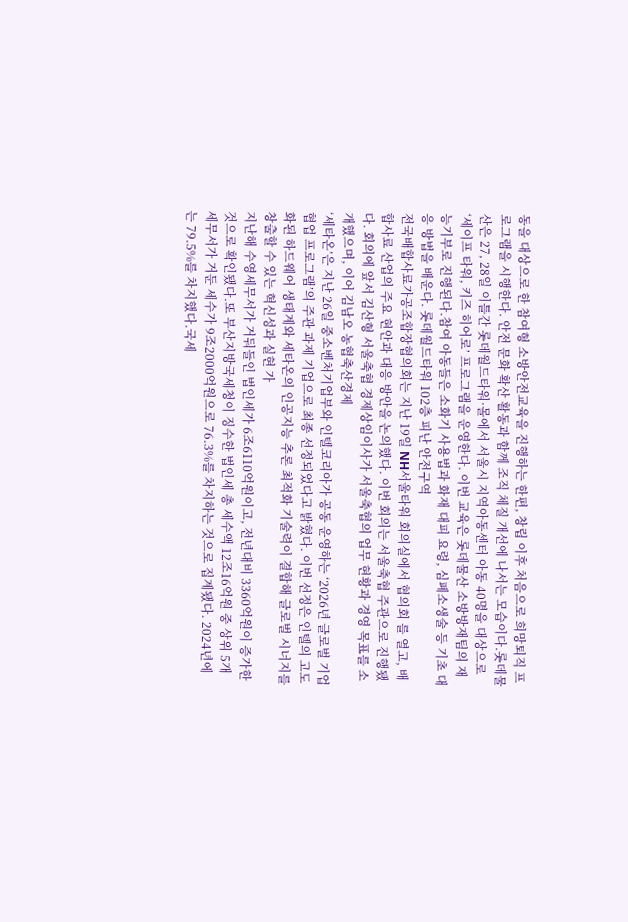동을 대상으로 한 참여형 소방안전교육을 진행하는 한편, 창립 이후 처음으로 희망퇴직 프로그램을 시행한다. 안전 문화 확산 활동과 함께 조직 체질 개선에 나서는 모습이다.롯데물산은 27, 28일 이틀간 롯데월드타워·몰에서 서울시 지역아동센터 아동 40명을 대상으로 ‘세이프 타워, 키즈 히어로’ 프로그램을 운영한다. 이번 교육은 롯데물산 소방방재팀의 재능기부로 진행된다.참여 아동들은 소화기 사용법과 화재 대피 요령, 심폐소생술 등 기초 대응 방법을 배운다. 롯데월드타워 102층 피난 안전구역
전국배합사료가공조합장협의회는 지난 19일 NH서울타워 회의실에서 협의회 를 열고, 배합사료 산업의 주요 현안과 대응 방안을 논의했다. 이번 회의는 서울축협 주관으로 진행됐다. 회의에 앞서 김산형 서울축협 경제상임이사가 서울축협의 업무 현황과 경영 목표를 소개했으며, 이어 김남오 농협축산경제
‘세타온’은 지난 26일 중소벤처기업부와 인텔코리아가 공동 운영하는 ‘2026년 글로벌 기업 협업 프로그램’의 주관 과제 기업으로 최종 선정되었다고 밝혔다. 이번 선정은 인텔의 고도화된 하드웨어 생태계와 세타온의 인공지능 추론 최적화 기술력이 결합해 글로벌 시너지를 창출할 수 있는 혁신성과 실현 가
지난해 수영세무서가 거둬들인 법인세가 6조6110억원이고, 전년대비 3360억원이 증가한 것으로 확인됐다.또 부산지방국세청이 징수한 법인세 총 세수액 12조16억원 중 상위 5개 세무서가 거둔 세수가 9조2000억원으로 76.3%를 차지하는 것으로 집계됐다. 2024년에는 79.5%를 차지했다.국세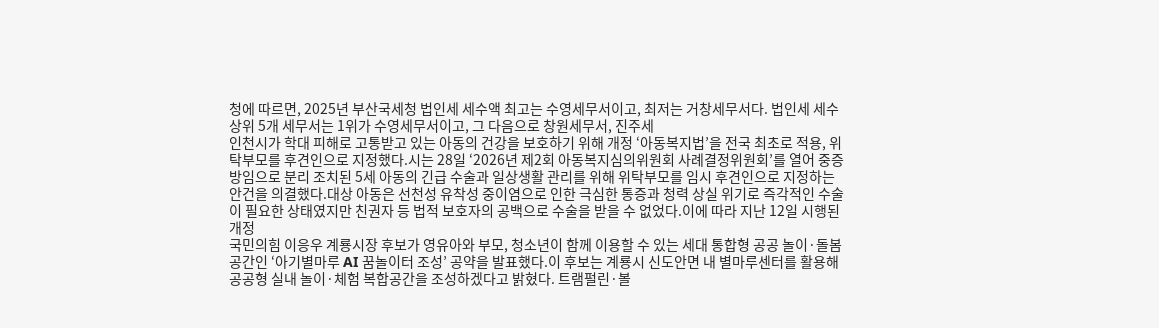청에 따르면, 2025년 부산국세청 법인세 세수액 최고는 수영세무서이고, 최저는 거창세무서다. 법인세 세수 상위 5개 세무서는 1위가 수영세무서이고, 그 다음으로 창원세무서, 진주세
인천시가 학대 피해로 고통받고 있는 아동의 건강을 보호하기 위해 개정 ‘아동복지법’을 전국 최초로 적용, 위탁부모를 후견인으로 지정했다.시는 28일 ‘2026년 제2회 아동복지심의위원회 사례결정위원회’를 열어 중증 방임으로 분리 조치된 5세 아동의 긴급 수술과 일상생활 관리를 위해 위탁부모를 임시 후견인으로 지정하는 안건을 의결했다.대상 아동은 선천성 유착성 중이염으로 인한 극심한 통증과 청력 상실 위기로 즉각적인 수술이 필요한 상태였지만 친권자 등 법적 보호자의 공백으로 수술을 받을 수 없었다.이에 따라 지난 12일 시행된 개정
국민의힘 이응우 계룡시장 후보가 영유아와 부모, 청소년이 함께 이용할 수 있는 세대 통합형 공공 놀이·돌봄 공간인 ‘아기별마루 AI 꿈놀이터 조성’ 공약을 발표했다.이 후보는 계룡시 신도안면 내 별마루센터를 활용해 공공형 실내 놀이·체험 복합공간을 조성하겠다고 밝혔다. 트램펄린·볼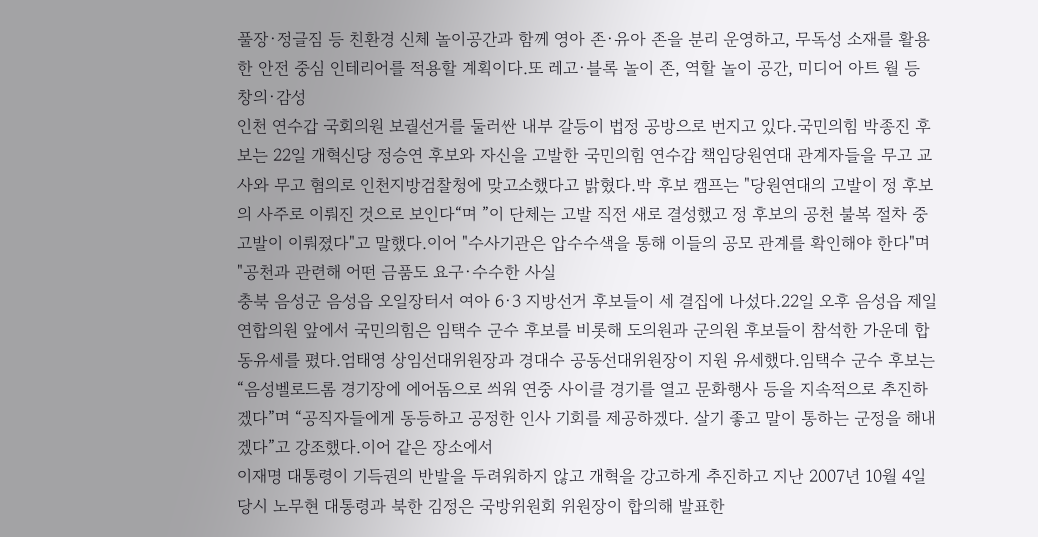풀장·정글짐 등 친환경 신체 놀이공간과 함께 영아 존·유아 존을 분리 운영하고, 무독성 소재를 활용한 안전 중심 인테리어를 적용할 계획이다.또 레고·블록 놀이 존, 역할 놀이 공간, 미디어 아트 월 등 창의·감성
인천 연수갑 국회의원 보궐선거를 둘러싼 내부 갈등이 법정 공방으로 번지고 있다.국민의힘 박종진 후보는 22일 개혁신당 정승연 후보와 자신을 고발한 국민의힘 연수갑 책임당원연대 관계자들을 무고 교사와 무고 혐의로 인천지방검찰청에 맞고소했다고 밝혔다.박 후보 캠프는 "당원연대의 고발이 정 후보의 사주로 이뤄진 것으로 보인다“며 ”이 단체는 고발 직전 새로 결성했고 정 후보의 공천 불복 절차 중 고발이 이뤄졌다"고 말했다.이어 "수사기관은 압수수색을 통해 이들의 공모 관계를 확인해야 한다"며 "공천과 관련해 어떤 금품도 요구·수수한 사실
충북 음성군 음성읍 오일장터서 여아 6·3 지방선거 후보들이 세 결집에 나섰다.22일 오후 음성읍 제일연합의원 앞에서 국민의힘은 임택수 군수 후보를 비롯해 도의원과 군의원 후보들이 참석한 가운데 합동유세를 폈다.엄태영 상임선대위원장과 경대수 공동선대위원장이 지원 유세했다.임택수 군수 후보는 “음성벨로드롬 경기장에 에어돔으로 씌워 연중 사이클 경기를 열고 문화행사 등을 지속적으로 추진하겠다”며 “공직자들에게 동등하고 공정한 인사 기회를 제공하겠다. 살기 좋고 말이 통하는 군정을 해내겠다”고 강조했다.이어 같은 장소에서
이재명 대통령이 기득권의 반발을 두려워하지 않고 개혁을 강고하게 추진하고 지난 2007년 10월 4일 당시 노무현 대통령과 북한 김정은 국방위원회 위원장이 합의해 발표한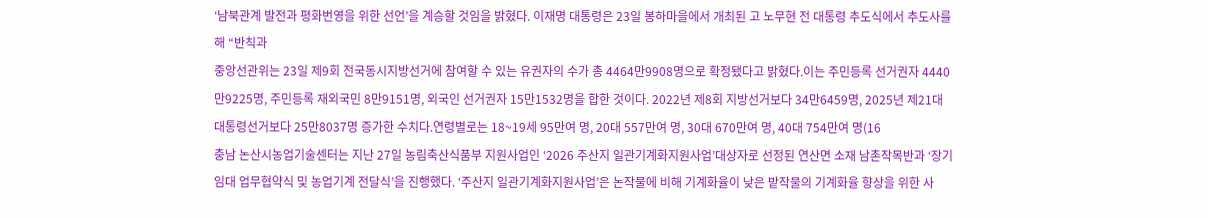‘남북관계 발전과 평화번영을 위한 선언’을 계승할 것임을 밝혔다. 이재명 대통령은 23일 봉하마을에서 개최된 고 노무현 전 대통령 추도식에서 추도사를 해 “반칙과
중앙선관위는 23일 제9회 전국동시지방선거에 참여할 수 있는 유권자의 수가 총 4464만9908명으로 확정됐다고 밝혔다.이는 주민등록 선거권자 4440만9225명, 주민등록 재외국민 8만9151명, 외국인 선거권자 15만1532명을 합한 것이다. 2022년 제8회 지방선거보다 34만6459명, 2025년 제21대 대통령선거보다 25만8037명 증가한 수치다.연령별로는 18~19세 95만여 명, 20대 557만여 명, 30대 670만여 명, 40대 754만여 명(16
충남 논산시농업기술센터는 지난 27일 농림축산식품부 지원사업인 ‘2026 주산지 일관기계화지원사업’대상자로 선정된 연산면 소재 남촌작목반과 ‘장기임대 업무협약식 및 농업기계 전달식’을 진행했다. ‘주산지 일관기계화지원사업’은 논작물에 비해 기계화율이 낮은 밭작물의 기계화율 향상을 위한 사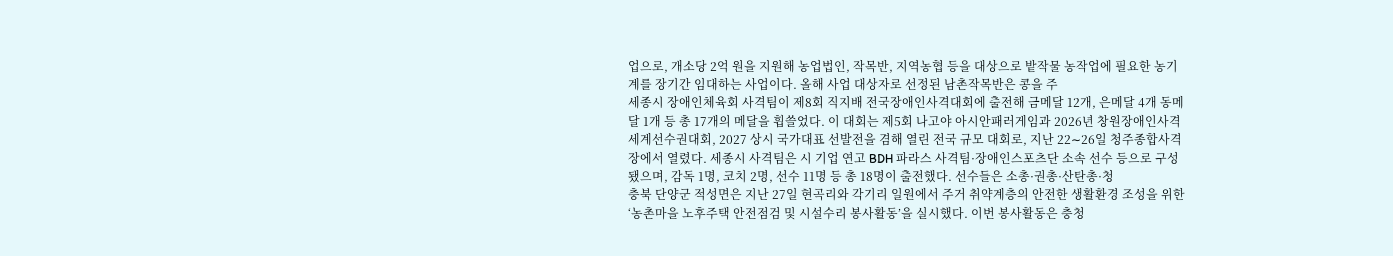업으로, 개소당 2억 원을 지원해 농업법인, 작목반, 지역농협 등을 대상으로 밭작물 농작업에 필요한 농기계를 장기간 임대하는 사업이다. 올해 사업 대상자로 선정된 남촌작목반은 콩을 주
세종시 장애인체육회 사격팀이 제8회 직지배 전국장애인사격대회에 출전해 금메달 12개, 은메달 4개 동메달 1개 등 총 17개의 메달을 휩쓸었다. 이 대회는 제5회 나고야 아시안패러게임과 2026년 창원장애인사격세계선수권대회, 2027 상시 국가대표 선발전을 겸해 열린 전국 규모 대회로, 지난 22∼26일 청주종합사격장에서 열렸다. 세종시 사격팀은 시 기업 연고 BDH 파라스 사격팀·장애인스포츠단 소속 선수 등으로 구성됐으며, 감독 1명, 코치 2명, 선수 11명 등 총 18명이 출전했다. 선수들은 소총·권총·산탄총·청
충북 단양군 적성면은 지난 27일 현곡리와 각기리 일원에서 주거 취약계층의 안전한 생활환경 조성을 위한 ‘농촌마을 노후주택 안전점검 및 시설수리 봉사활동’을 실시했다. 이번 봉사활동은 충청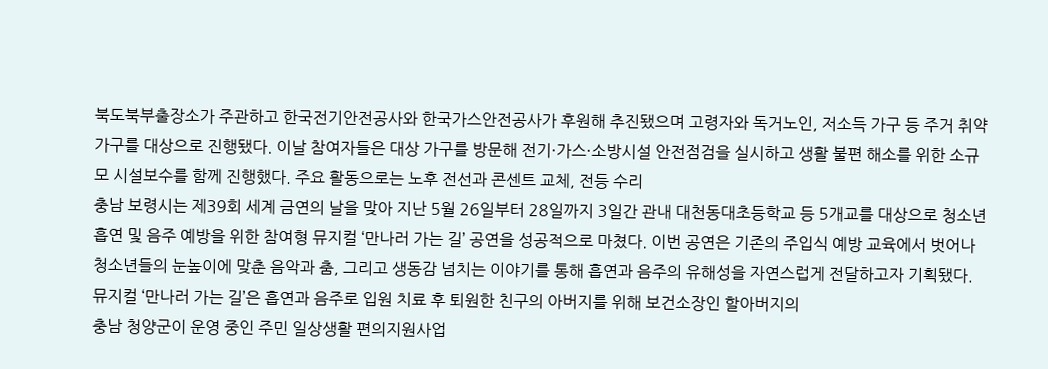북도북부출장소가 주관하고 한국전기안전공사와 한국가스안전공사가 후원해 추진됐으며 고령자와 독거노인, 저소득 가구 등 주거 취약가구를 대상으로 진행됐다. 이날 참여자들은 대상 가구를 방문해 전기·가스·소방시설 안전점검을 실시하고 생활 불편 해소를 위한 소규모 시설보수를 함께 진행했다. 주요 활동으로는 노후 전선과 콘센트 교체, 전등 수리
충남 보령시는 제39회 세계 금연의 날을 맞아 지난 5월 26일부터 28일까지 3일간 관내 대천동대초등학교 등 5개교를 대상으로 청소년 흡연 및 음주 예방을 위한 참여형 뮤지컬 ‘만나러 가는 길’ 공연을 성공적으로 마쳤다. 이번 공연은 기존의 주입식 예방 교육에서 벗어나 청소년들의 눈높이에 맞춘 음악과 춤, 그리고 생동감 넘치는 이야기를 통해 흡연과 음주의 유해성을 자연스럽게 전달하고자 기획됐다. 뮤지컬 ‘만나러 가는 길’은 흡연과 음주로 입원 치료 후 퇴원한 친구의 아버지를 위해 보건소장인 할아버지의
충남 청양군이 운영 중인 주민 일상생활 편의지원사업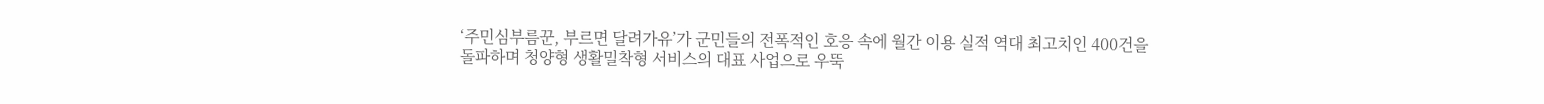‘주민심부름꾼, 부르면 달려가유’가 군민들의 전폭적인 호응 속에 월간 이용 실적 역대 최고치인 400건을 돌파하며 청양형 생활밀착형 서비스의 대표 사업으로 우뚝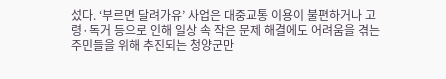섰다. ‘부르면 달려가유’ 사업은 대중교통 이용이 불편하거나 고령·독거 등으로 인해 일상 속 작은 문제 해결에도 어려움을 겪는 주민들을 위해 추진되는 청양군만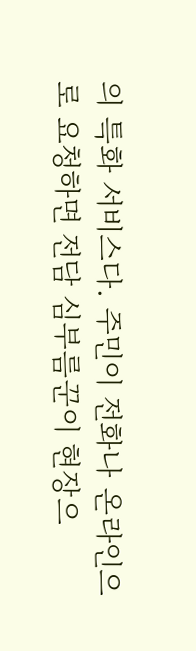의 특화 서비스다. 주민이 전화나 온라인으로 요청하면 전담 심부름꾼이 현장으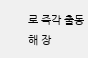로 즉각 출동해 장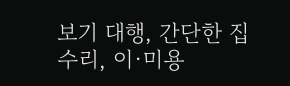보기 대행, 간단한 집수리, 이·미용